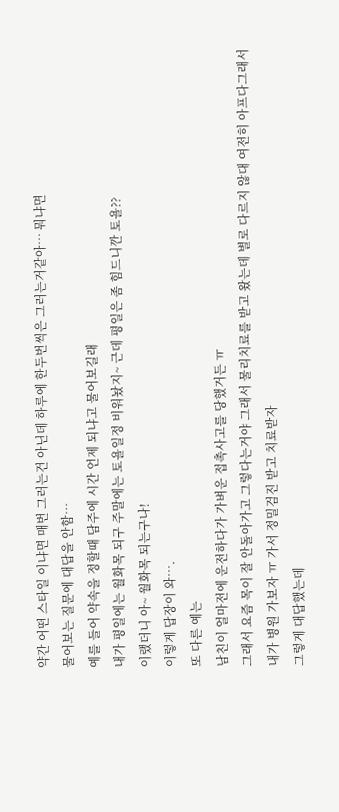약간 어떤 스타일 이냐면 매번 그러는건 아닌데 하루에 한두번씩은 그러는거같아… 뭐냐면
물어보는 질문에 대답을 안함…
예를 들어 약속을 정할때 담주에 시간 언제 되냐고 물어보길래
내가 평일에는 월화목 되구 주말에는 토욜일정 비워놨지~ 근데 평일은 좀 힘드니깐 토욜??
이랬더니 아~ 월화목 되는구나!
이렇게 답장이 와….
또 다른 예는
남친이 얼마전에 운전하다가 가벼운 접촉사고를 당했거든 ㅠ
그래서 요즘 목이 잘 안돌아가고 그렇다는거야 그래서 물리치료를 받고 왔는데 별로 다르지 않대 여전히 아프다그래서
내가 병원 가보자 ㅠ 가서 정밀검진 받고 치료받자
그렇게 대답했는데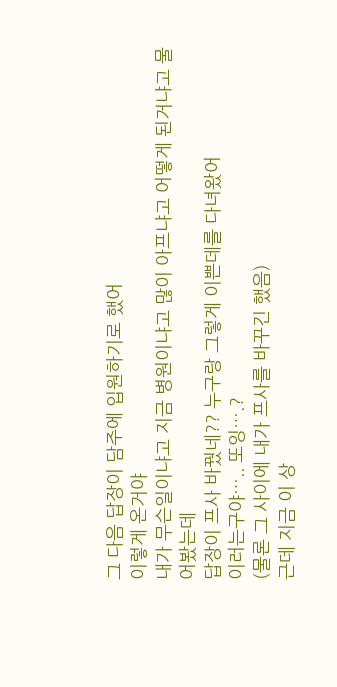그 다음 답장이 담주에 입원하기로 했어
이렇게 온거야
내가 무슨일이냐고 지금 병원이냐고 많이 아프냐고 어떻게 된거냐고 물어봤는데
답장이 프사 바꿨네?? 누구랑 그렇게 이쁜데를 다녀왔어
이러는구야….. 또잉….?
(물론 그 사이에 내가 프사를 바꾸긴 했음)
근데 지금 이 상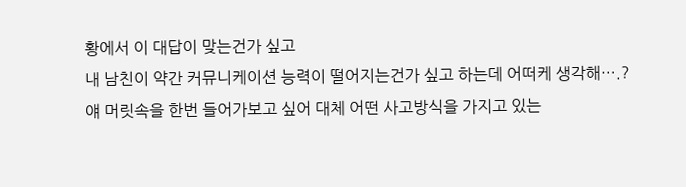황에서 이 대답이 맞는건가 싶고
내 남친이 약간 커뮤니케이션 능력이 떨어지는건가 싶고 하는데 어떠케 생각해….?
얘 머릿속을 한번 들어가보고 싶어 대체 어떤 사고방식을 가지고 있는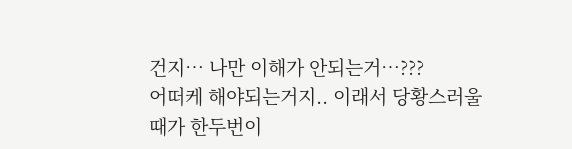건지… 나만 이해가 안되는거…???
어떠케 해야되는거지.. 이래서 당황스러울때가 한두번이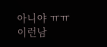아니야 ㅠㅠ
이런남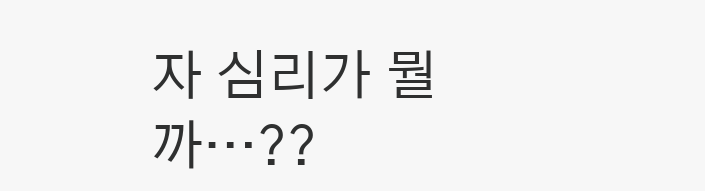자 심리가 뭘까…??